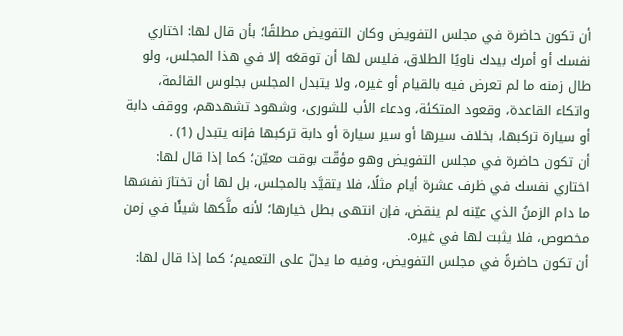أن تكون حاضرة في مجلس التفويض وكان التفويض مطلقًا؛ بأن قال لها: اختاري نفسك أو أمرك بيدك ناويًا الطلاق، فليس لها أن توقعَه إلا في هذا المجلس، ولو طال زمنه ما لم تعرض فيه بالقيام أو غيره، ولا يتبدل المجلس بجلوس القائمة، واتكاء القاعدة، وقعود المتكئة، ودعاء الأب للشورى، وشهود تشهدهم، ووقف دابة أو سيارة تركبها، بخلاف سيرها أو سير سيارة أو دابة تركبها فإنه يتبدل (1) .
أن تكون حاضرة في مجلس التفويض وهو مؤقّت بوقت معيّن؛ كما إذا قال لها: اختاري نفسك في ظرف عشرة أيام مثلًا، فلا يتقيَّد بالمجلس، بل لها أن تختارَ نفسَها ما دام الزمنُ الذي عيّنه لم ينقض، فإن انتهى بطل خيارها؛ لأنه ملَّكها شيئًا في زمن مخصوص، فلا يثبت لها في غيره.
أن تكون حاضرةً في مجلس التفويض، وفيه ما يدلّ على التعميم؛ كما إذا قال لها: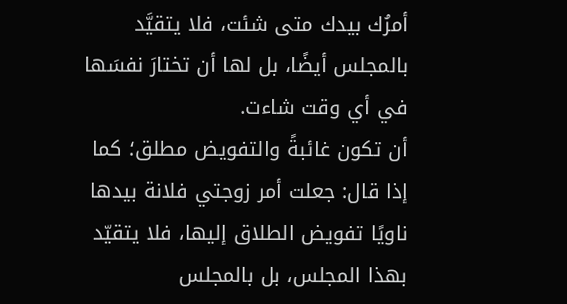أمرُك بيدك متى شئت، فلا يتقيَّد بالمجلس أيضًا، بل لها أن تختارَ نفسَها في أي وقت شاءت.
أن تكون غائبةً والتفويض مطلق؛ كما إذا قال: جعلت أمر زوجتي فلانة بيدها ناويًا تفويض الطلاق إليها، فلا يتقيّد بهذا المجلس، بل بالمجلس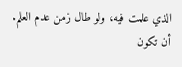الذي علمت فيه، ولو طال زمن عدم العلم.
أن تكون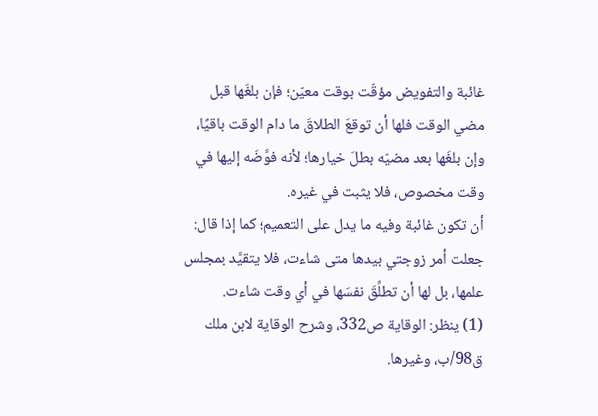غائبة والتفويض مؤقّت بوقت معيّن؛ فإن بلغَها قبل مضي الوقت فلها أن توقعَ الطلاقَ ما دام الوقت باقيًا، وإن بلغَها بعد مضيّه بطلَ خيارها؛ لأنه فوَّضَه إليها في وقت مخصوص، فلا يثبت في غيره.
أن تكون غائبة وفيه ما يدل على التعميم؛ كما إذا قال: جعلت أمر زوجتي بيدها متى شاءت، فلا يتقيَّد بمجلس علمها، بل لها أن تطلِّقَ نفسَها في أي وقت شاءت.
(1) ينظر: الوقاية ص332، وشرح الوقاية لابن ملك ق98/ب، وغيرها.